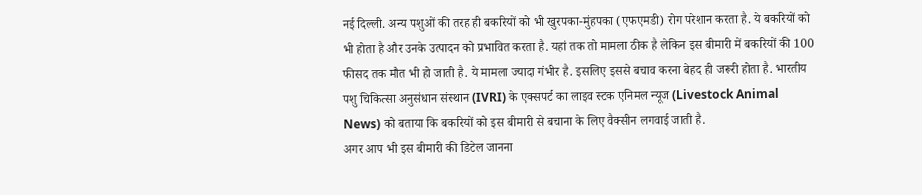नई दिल्ली. अन्य पशुओं की तरह ही बकरियों को भी खुरपका-मुंहपका (एफएमडी) रोग परेशान करता है. ये बकरियों को भी होता है और उनके उत्पादन को प्रभावित करता है. यहां तक तो मामला ठीक है लेकिन इस बीमारी में बकरियों की 100 फीसद तक मौत भी हो जाती है. ये मामला ज्यादा गंभीर है. इसलिए इससे बचाव करना बेहद ही जरूरी होता है. भारतीय पशु चिकित्सा अनुसंधान संस्थान (IVRI) के एक्सपर्ट का लाइव स्टक एनिमल न्यूज (Livestock Animal News) को बताया कि बकरियों को इस बीमारी से बचाना के लिए वैक्सीन लगवाई जाती है.
अगर आप भी इस बीमारी की डिटेल जानना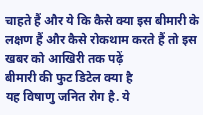चाहते हैं और ये कि कैसे क्या इस बीमारी के लक्षण हैं और कैसे रोकथाम करते हैं तो इस खबर को आखिरी तक पढ़ें
बीमारी की फुट डिटेल क्या है
यह विषाणु जनित रोग है. ये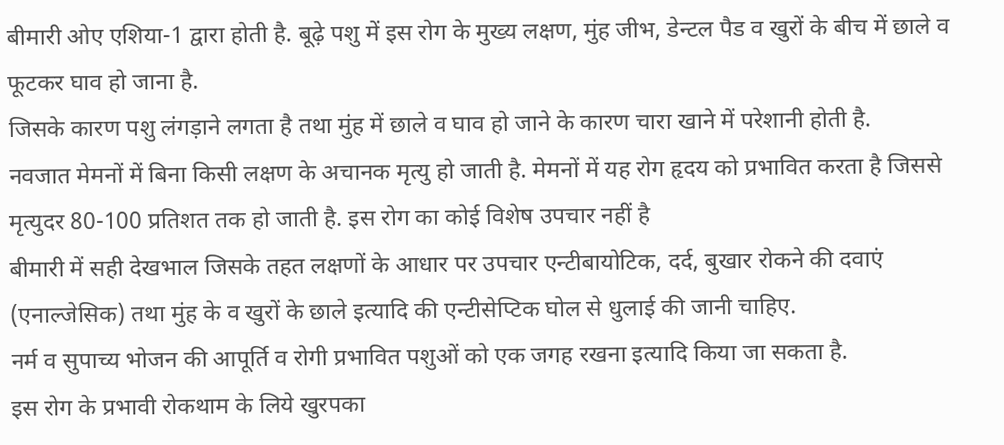बीमारी ओए एशिया-1 द्वारा होती है. बूढ़े पशु में इस रोग के मुख्य लक्षण, मुंह जीभ, डेन्टल पैड व खुरों के बीच में छाले व फूटकर घाव हो जाना है.
जिसके कारण पशु लंगड़ाने लगता है तथा मुंह में छाले व घाव हो जाने के कारण चारा खाने में परेशानी होती है.
नवजात मेमनों में बिना किसी लक्षण के अचानक मृत्यु हो जाती है. मेमनों में यह रोग हृदय को प्रभावित करता है जिससे मृत्युदर 80-100 प्रतिशत तक हो जाती है. इस रोग का कोई विशेष उपचार नहीं है
बीमारी में सही देखभाल जिसके तहत लक्षणों के आधार पर उपचार एन्टीबायोटिक, दर्द, बुखार रोकने की दवाएं (एनाल्जेसिक) तथा मुंह के व खुरों के छाले इत्यादि की एन्टीसेप्टिक घोल से धुलाई की जानी चाहिए.
नर्म व सुपाच्य भोजन की आपूर्ति व रोगी प्रभावित पशुओं को एक जगह रखना इत्यादि किया जा सकता है.
इस रोग के प्रभावी रोकथाम के लिये खुरपका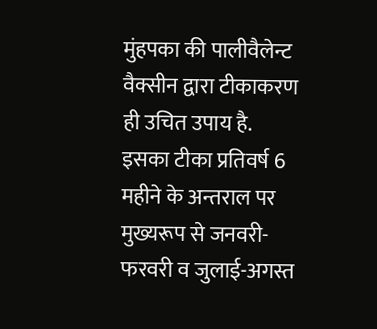मुंहपका की पालीवैलेन्ट वैक्सीन द्वारा टीकाकरण ही उचित उपाय है.
इसका टीका प्रतिवर्ष 6 महीने के अन्तराल पर मुख्यरूप से जनवरी-फरवरी व जुलाई-अगस्त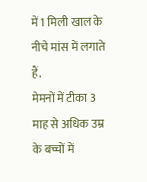में 1 मिली खाल के नीचे मांस में लगाते हैं.
मेमनों में टीका 3 माह से अधिक उम्र के बच्चों में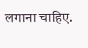लगाना चाहिए.